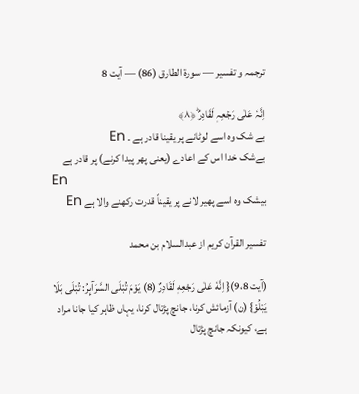ترجمہ و تفسیر — سورۃ الطارق (86) — آیت 8

اِنَّہٗ عَلٰی رَجۡعِہٖ لَقَادِرٌ ؕ﴿۸﴾
بے شک وہ اسے لوٹانے پر یقینا قادر ہے ۔ En
بےشک خدا اس کے اعادے (یعنی پھر پیدا کرنے) پر قادر ہے
En
بیشک وه اسے پھیر لانے پر یقیناً قدرت رکھنے والا ہے En

تفسیر القرآن کریم از عبدالسلام بن محمد

(آیت 9،8){ اِنَّهٗ عَلٰى رَجْعِهٖ لَقَادِرٌ (8) يَوْمَ تُبْلَى السَّرَآىِٕرُ: تُبْلَى بَلَا يَبْلُوْ} (ن) آزمائش کرنا، جانچ پڑتال کرنا، یہاں ظاہر کیا جانا مراد ہے، کیونکہ جانچ پڑتال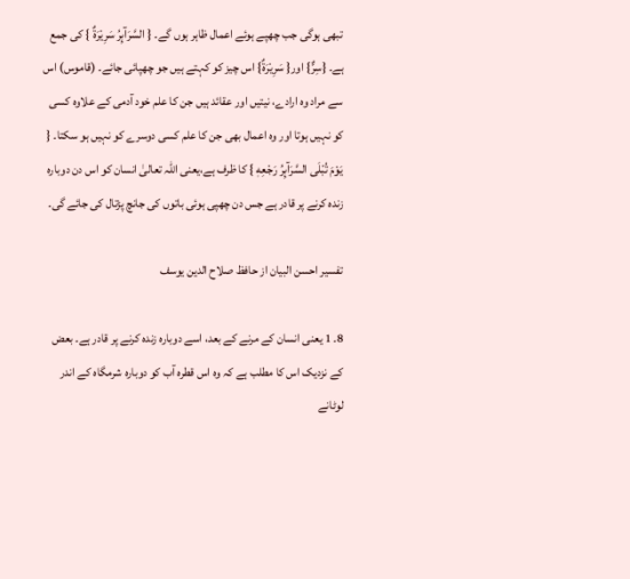تبھی ہوگی جب چھپے ہوئے اعمال ظاہر ہوں گے۔ { السَّرَآىِٕرُ سَرِيْرَةٌ } کی جمع ہے۔ {سِرٌّ} اور{ سَرِيْرَةٌ} اس چیز کو کہتے ہیں جو چھپائی جائے۔ (قاموس) اس سے مراد وہ ارادے، نیتیں اور عقائد ہیں جن کا علم خود آدمی کے علاوہ کسی کو نہیں ہوتا اور وہ اعمال بھی جن کا علم کسی دوسرے کو نہیں ہو سکتا۔ { يَوْمَ تُبْلَى السَّرَآىِٕرُ رَجْعِهٖ } کا ظرف ہے،یعنی اللہ تعالیٰ انسان کو اس دن دوبارہ زندہ کرنے پر قادر ہے جس دن چھپی ہوئی باتوں کی جانچ پڑتال کی جائے گی۔

تفسیر احسن البیان از حافظ صلاح الدین یوسف

8۔ 1 یعنی انسان کے مرنے کے بعد، اسے دوبارہ زندہ کرنے پر قادر ہے۔ بعض کے نزدیک اس کا مطلب ہے کہ وہ اس قطرہ آب کو دوبارہ شرمگاہ کے اندر لوٹانے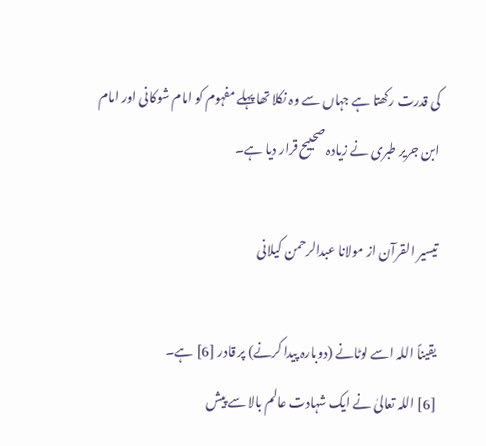کی قدرت رکھتا ہے جہاں سے وہ نکلا تھا پہلے مفہوم کو امام شوکانی اور امام ابن جریر طبری نے زیادہ صحییح قرار دیا ہے۔

تيسير القرآن از مولانا عبدالرحمن کیلانی

یقیناً اللہ اسے لوٹانے (دوبارہ پیدا کرنے) پر قادر [6] ہے۔
[6] اللہ تعالیٰ نے ایک شہادت عالم بالا سے پیش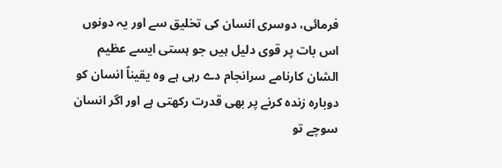فرمائی، دوسری انسان کی تخلیق سے اور یہ دونوں اس بات پر قوی دلیل ہیں جو ہستی ایسے عظیم الشان کارنامے سرانجام دے رہی ہے وہ یقیناً انسان کو دوبارہ زندہ کرنے پر بھی قدرت رکھتی ہے اور اگر انسان سوچے تو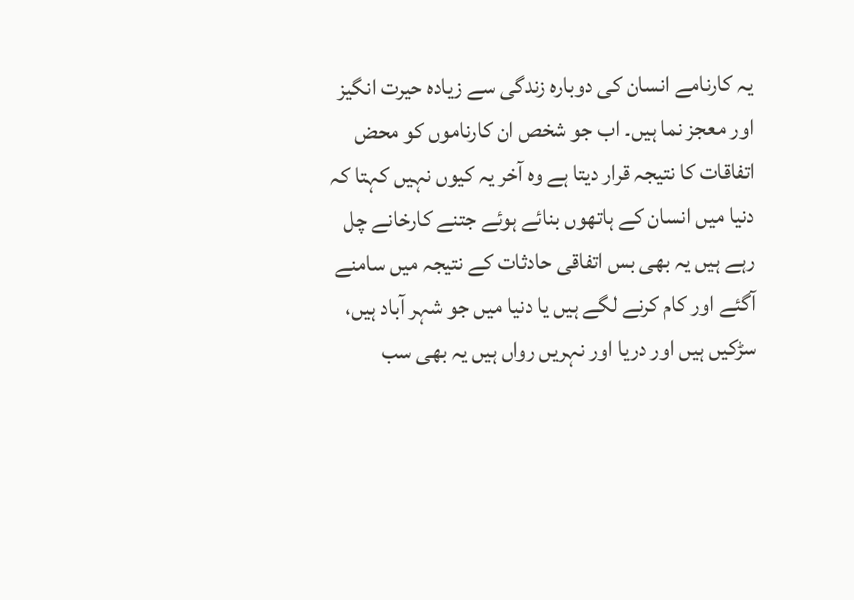یہ کارنامے انسان کی دوبارہ زندگی سے زیادہ حیرت انگیز اور معجز نما ہیں۔ اب جو شخص ان کارناموں کو محض اتفاقات کا نتیجہ قرار دیتا ہے وہ آخر یہ کیوں نہیں کہتا کہ دنیا میں انسان کے ہاتھوں بنائے ہوئے جتنے کارخانے چل رہے ہیں یہ بھی بس اتفاقی حادثات کے نتیجہ میں سامنے آگئے اور کام کرنے لگے ہیں یا دنیا میں جو شہر آباد ہیں، سڑکیں ہیں اور دریا اور نہریں رواں ہیں یہ بھی سب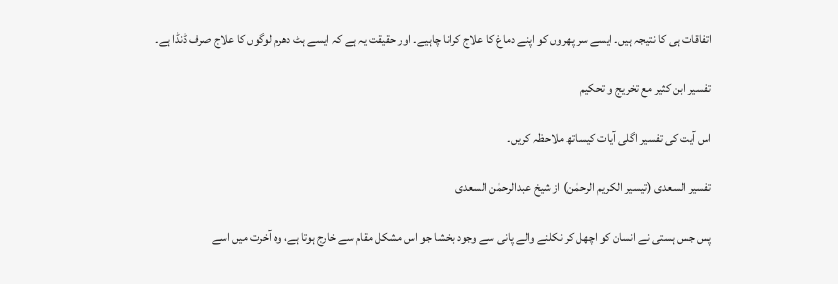اتفاقات ہی کا نتیجہ ہیں۔ ایسے سر پھروں کو اپنے دماغ کا علاج کرانا چاہیے۔ اور حقیقت یہ ہے کہ ایسے ہٹ دھرم لوگوں کا علاج صرف ڈنڈا ہے۔

تفسیر ابن کثیر مع تخریج و تحکیم

اس آیت کی تفسیر اگلی آیات کیساتھ ملاحظہ کریں۔

تفسیر السعدی (تیسیر الکریم الرحمٰن) از شیخ عبدالرحمٰن السعدی

پس جس ہستی نے انسان کو اچھل کر نکلنے والے پانی سے وجود بخشا جو اس مشکل مقام سے خارج ہوتا ہے، وہ آخرت میں اسے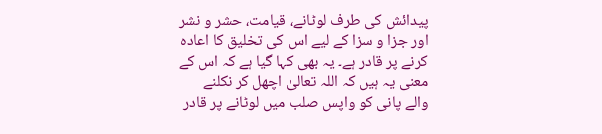پیدائش کی طرف لوٹانے، قیامت، حشر و نشر اور جزا و سزا کے لیے اس کی تخلیق کا اعادہ کرنے پر قادر ہے۔ یہ بھی کہا گیا ہے کہ اس کے معنی یہ ہیں کہ اللہ تعالیٰ اچھل کر نکلنے والے پانی کو واپس صلب میں لوٹانے پر قادر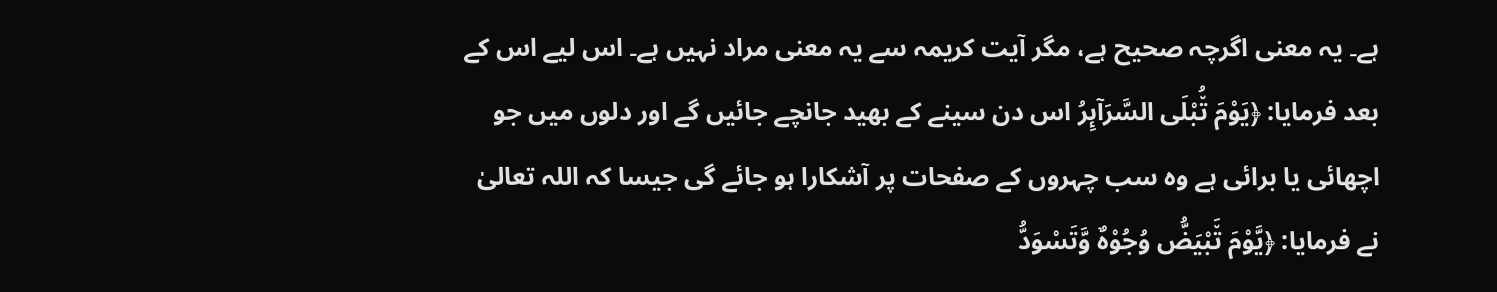ہے۔ یہ معنی اگرچہ صحیح ہے، مگر آیت کریمہ سے یہ معنی مراد نہیں ہے۔ اس لیے اس کے بعد فرمایا: ﴿یَوْمَ تُ٘بْلَى السَّرَآىِٕرُ اس دن سینے کے بھید جانچے جائیں گے اور دلوں میں جو اچھائی یا برائی ہے وہ سب چہروں کے صفحات پر آشکارا ہو جائے گی جیسا کہ اللہ تعالیٰ نے فرمایا: ﴿یَّوْمَ تَ٘بْیَضُّ وُجُوْهٌ وَّتَسْوَدُّ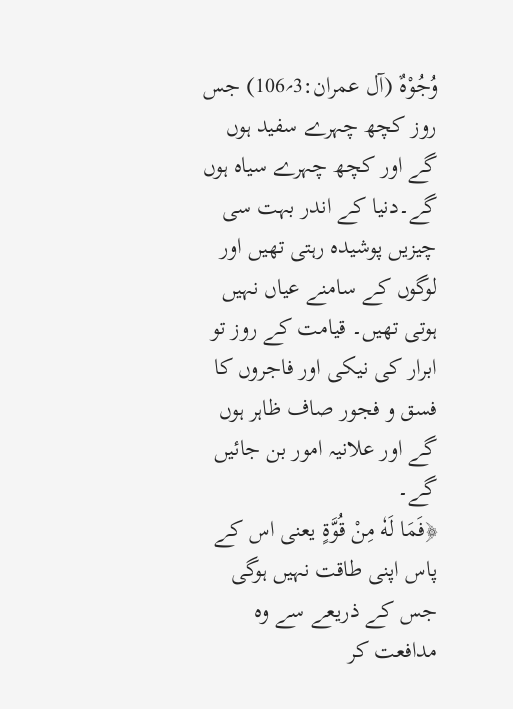وُجُوْهٌ (آل عمران:3؍106) جس روز کچھ چہرے سفید ہوں گے اور کچھ چہرے سیاہ ہوں گے۔دنیا کے اندر بہت سی چیزیں پوشیدہ رہتی تھیں اور لوگوں کے سامنے عیاں نہیں ہوتی تھیں۔ قیامت کے روز تو ابرار کی نیکی اور فاجروں کا فسق و فجور صاف ظاہر ہوں گے اور علانیہ امور بن جائیں گے۔
﴿فَمَا لَهٗ مِنْ قُوَّةٍ یعنی اس کے پاس اپنی طاقت نہیں ہوگی جس کے ذریعے سے وہ مدافعت کر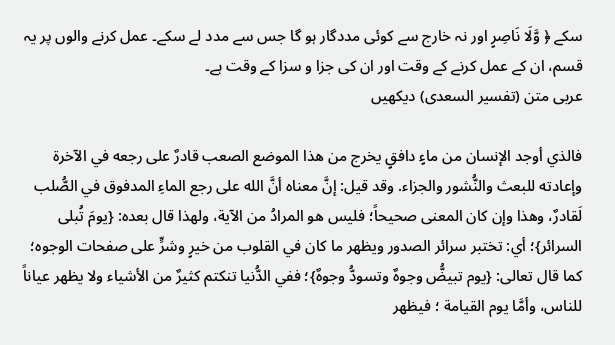سکے ﴿ وَّلَا نَاصِرٍ اور نہ خارج سے کوئی مددگار ہو گا جس سے مدد لے سکے۔ عمل کرنے والوں پر یہ قسم، ان کے عمل کرنے کے وقت اور ان کی جزا و سزا کے وقت ہے۔
عربی متن (تفسیر السعدی) دیکھیں

فالذي أوجد الإنسان من ماءٍ دافقٍ يخرج من هذا الموضع الصعب قادرٌ على رجعه في الآخرة وإعادته للبعث والنُّشور والجزاء. وقد قيل: إنَّ معناه أنَّ الله على رجع الماءِ المدفوق في الصُّلب لَقادرٌ، وهذا وإن كان المعنى صحيحاً؛ فليس هو المرادُ من الآية، ولهذا قال بعده: {يومَ تُبلى السرائر}؛ أي: تختبر سرائر الصدور ويظهر ما كان في القلوب من خيرٍ وشرٍّ على صفحات الوجوه؛ كما قال تعالى: {يوم تبيضُّ وجوهٌ وتسودُّ وجوهٌ}؛ ففي الدُّنيا تنكتم كثيرٌ من الأشياء ولا يظهر عياناً للناس، وأمَّا يوم القيامة ؛ فيظهر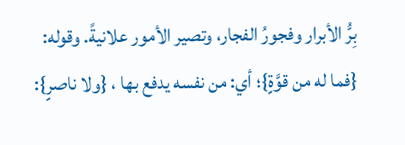بِرُّ الأبرار وفجورُ الفجار، وتصير الأمور علانيةً. وقوله: {فما له من قوَّةٍ}؛ أي: من نفسه يدفع بها ، {ولا ناصرٍ}: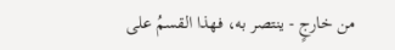من خارجٍ - ينتصر به، فهذا القسمُ على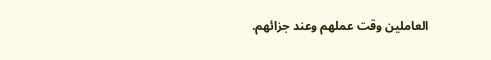العاملين وقت عملهم وعند جزائهم.